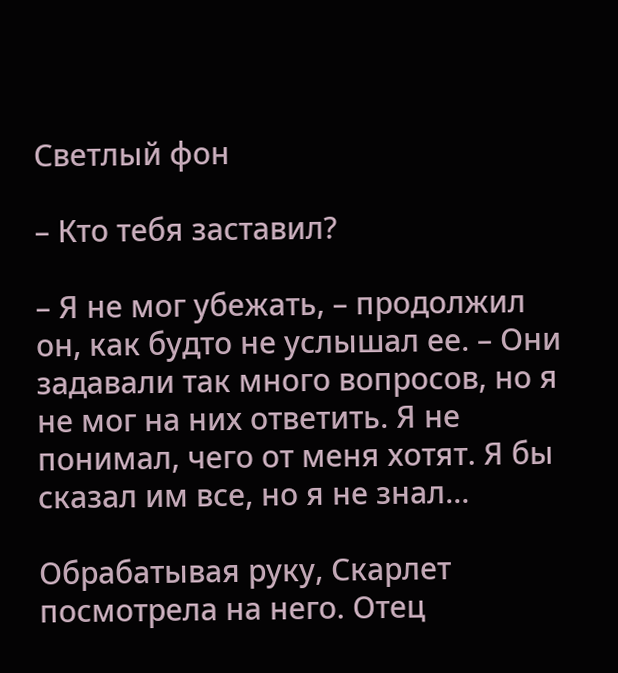Светлый фон

– Кто тебя заставил?

– Я не мог убежать, – продолжил он, как будто не услышал ее. – Они задавали так много вопросов, но я не мог на них ответить. Я не понимал, чего от меня хотят. Я бы сказал им все, но я не знал…

Обрабатывая руку, Скарлет посмотрела на него. Отец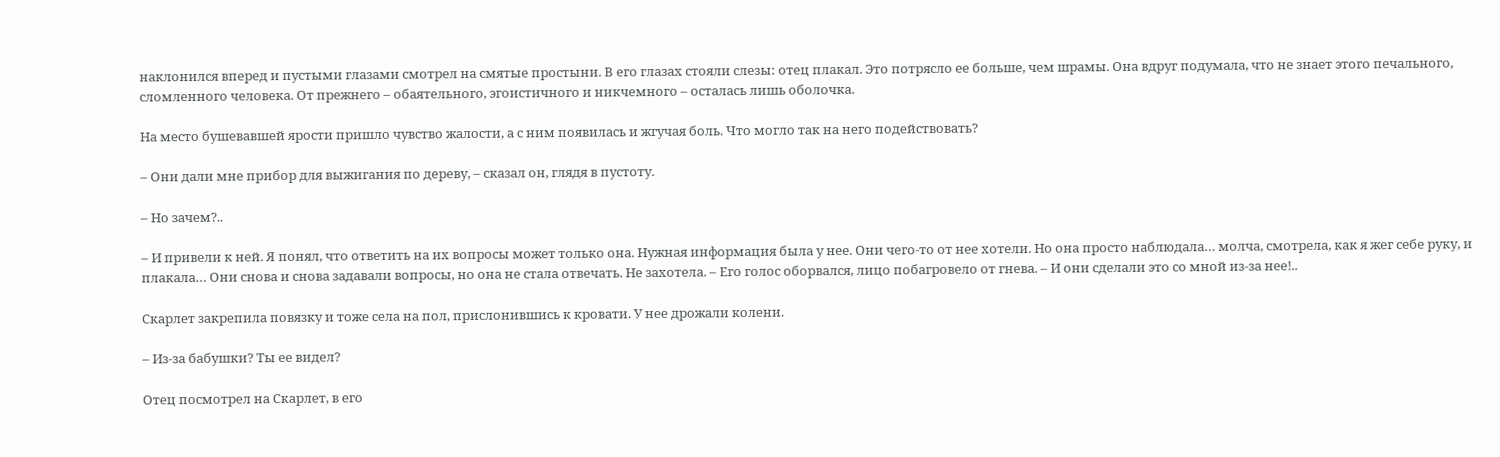наклонился вперед и пустыми глазами смотрел на смятые простыни. В его глазах стояли слезы: отец плакал. Это потрясло ее больше, чем шрамы. Она вдруг подумала, что не знает этого печального, сломленного человека. От прежнего – обаятельного, эгоистичного и никчемного – осталась лишь оболочка.

На место бушевавшей ярости пришло чувство жалости, а с ним появилась и жгучая боль. Что могло так на него подействовать?

– Они дали мне прибор для выжигания по дереву, – сказал он, глядя в пустоту.

– Но зачем?..

– И привели к ней. Я понял, что ответить на их вопросы может только она. Нужная информация была у нее. Они чего-то от нее хотели. Но она просто наблюдала… молча, смотрела, как я жег себе руку, и плакала… Они снова и снова задавали вопросы, но она не стала отвечать. Не захотела. – Его голос оборвался, лицо побагровело от гнева. – И они сделали это со мной из-за нее!..

Скарлет закрепила повязку и тоже села на пол, прислонившись к кровати. У нее дрожали колени.

– Из-за бабушки? Ты ее видел?

Отец посмотрел на Скарлет, в его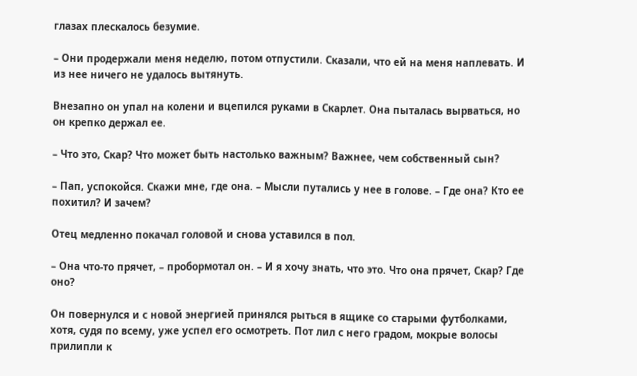глазах плескалось безумие.

– Они продержали меня неделю, потом отпустили. Сказали, что ей на меня наплевать. И из нее ничего не удалось вытянуть.

Внезапно он упал на колени и вцепился руками в Скарлет. Она пыталась вырваться, но он крепко держал ее.

– Что это, Скар? Что может быть настолько важным? Важнее, чем собственный сын?

– Пап, успокойся. Скажи мне, где она. – Мысли путались у нее в голове. – Где она? Кто ее похитил? И зачем?

Отец медленно покачал головой и снова уставился в пол.

– Она что-то прячет, – пробормотал он. – И я хочу знать, что это. Что она прячет, Скар? Где оно?

Он повернулся и с новой энергией принялся рыться в ящике со старыми футболками, хотя, судя по всему, уже успел его осмотреть. Пот лил с него градом, мокрые волосы прилипли к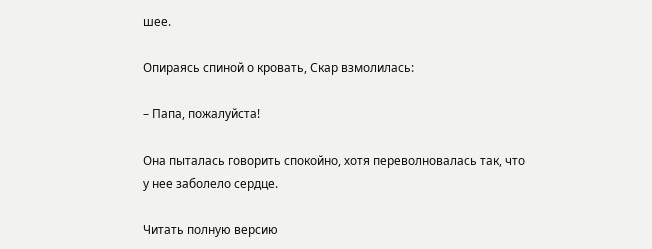шее.

Опираясь спиной о кровать, Скар взмолилась:

– Папа, пожалуйста!

Она пыталась говорить спокойно, хотя переволновалась так, что у нее заболело сердце.

Читать полную версию